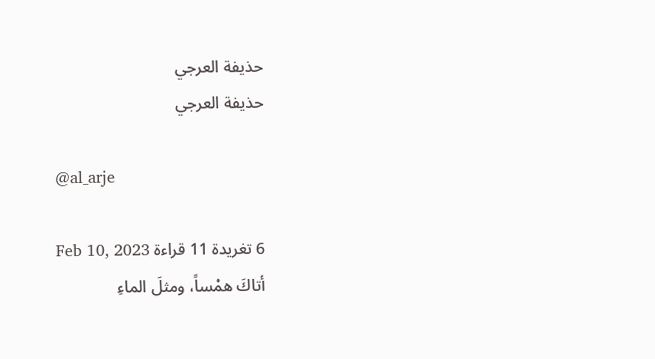حذيفة العرجي
حذيفة العرجي

@al_arje

6 تغريدة 11 قراءة Feb 10, 2023
أتاكَ همْساً، ومثلَ الماءِ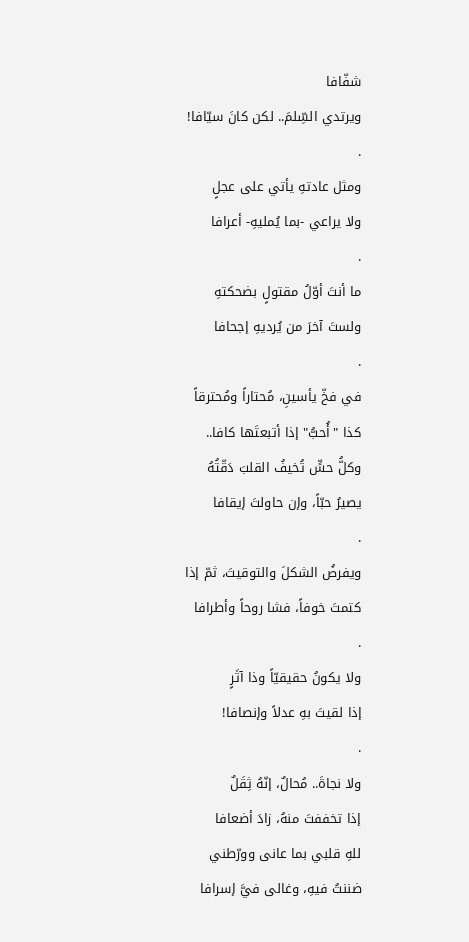شفّافا
ويرتدي السِّلمَ.. لكن كانَ سيّافا!
.
ومثل عادتهِ يأتي على عجلٍ
ولا يراعي -بما يُمليهِ- أعرافا
.
ما أنتَ أوّلُ مقتولٍ بضحكتهِ
ولستَ آخرَ من يُرديهِ إجحافا
.
في فخّ يأسينِ، مُحتاراً ومُحترقاً
كذا "أُحبُّ" إذا أتبعتَها كافا..
وكلُّ حسٍّ تُخيفُ القلبَ دَقّتُهُ
يصيرُ حبّاً، وإن حاولتَ إيقافا
.
ويفرضُ الشكلَ والتوقيتَ، ثمّ إذا
كتمتَ خوفاً، فشا روحاً وأطرافا
.
ولا يكونُ حقيقيّاً وذا آثَرٍ
إذا لقيتَ بهِ عدلاً وإنصافا!
.
ولا نجاةَ.. مُحالٌ، إنّهُ ثِقَلٌ
إذا تخففتَ منهُ، زادَ أضعافا
للهِ قلبي بما عانى وورّطني
ضننتُ فيهِ، وغالى فيَّ إسرافا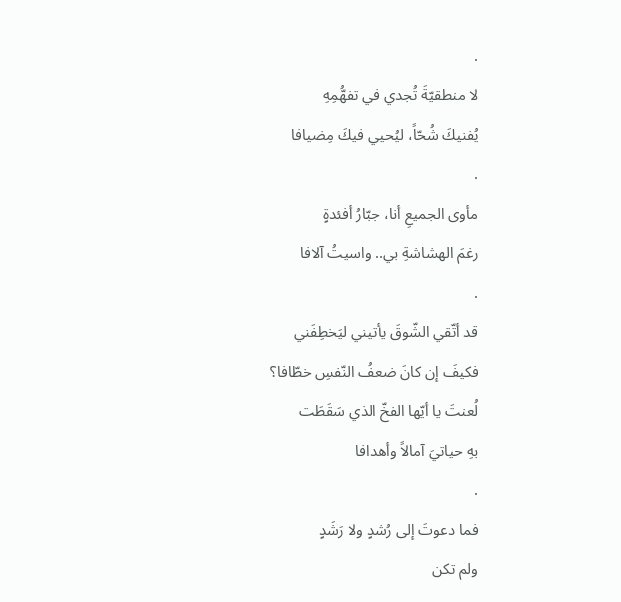.
لا منطقيّةَ تُجدي في تفهُّمِهِ
يُفنيكَ شُحّاً، ليُحيي فيكَ مِضيافا
.
مأوى الجميعِ أنا، جبّارُ أفئدةٍ
رغمَ الهشاشةِ بي.. واسيتُ آلافا
.
قد أتّقي الشّوقَ يأتيني ليَخطِفَني
فكيفَ إن كانَ ضعفُ النّفسِ خطّافا؟
لُعنتَ يا أيّها الفخّ الذي سَقَطَت
بهِ حياتيَ آمالاً وأهدافا
.
فما دعوتَ إلى رُشدٍ ولا رَشَدٍ
ولم تكن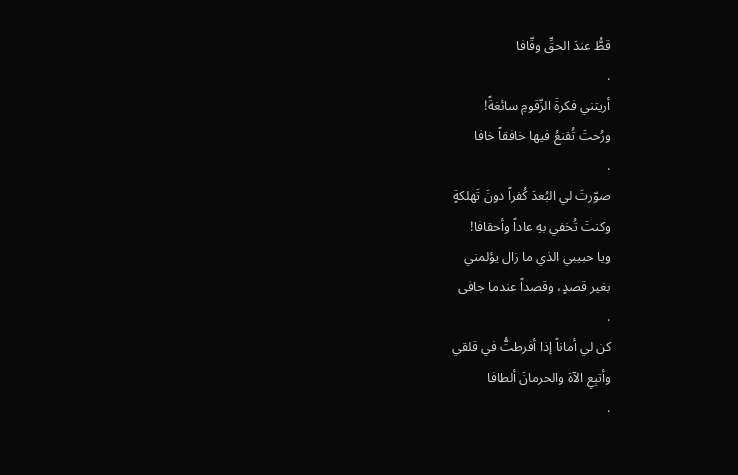قطُّ عندَ الحقِّ وقّافا
.
أريتني فكرةَ الزّقومِ سائغةً!
ورُحتَ تُقنعُ فيها خافقاً خافا
.
صوّرتَ لي البُعدَ كُفراً دونَ تَهلكةٍ
وكنتَ تُخفي بهِ عاداً وأحقافا!
ويا حبيبي الذي ما زال يؤلمني
بغير قصدٍ، وقصداً عندما جافى
.
كن لي أماناً إذا أفرطتُّ في قلقي
وأتبِعِ الآهَ والحرمانَ ألطافا
.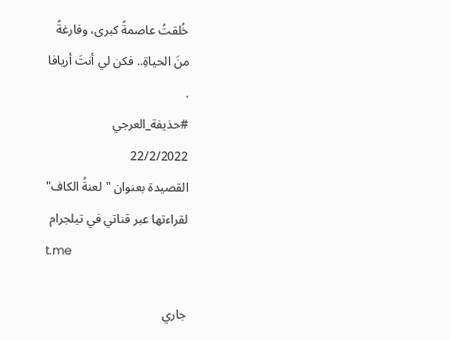خُلقتُ عاصمةً كبرى، وفارغةً
منَ الحياةِ.. فكن لي أنتَ أريافا
.
#حذيفة_العرجي
22/2/2022
القصيدة بعنوان "لعنةُ الكاف"
لقراءتها عبر قناتي في تيلجرام
t.me

جاري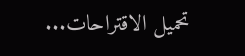تحميل الاقتراحات...